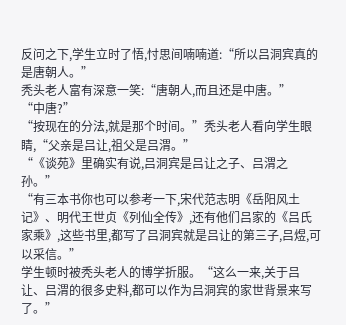反问之下,学生立时了悟,忖思间喃喃道:“所以吕洞宾真的是唐朝人。”
秃头老人富有深意一笑:“唐朝人,而且还是中唐。”
“中唐?”
“按现在的分法,就是那个时间。”秃头老人看向学生眼睛,“父亲是吕让,祖父是吕渭。”
“《谈苑》里确实有说,吕洞宾是吕让之子、吕渭之孙。”
“有三本书你也可以参考一下,宋代范志明《岳阳风土记》、明代王世贞《列仙全传》,还有他们吕家的《吕氏家乘》,这些书里,都写了吕洞宾就是吕让的第三子,吕煜,可以采信。”
学生顿时被秃头老人的博学折服。“这么一来,关于吕让、吕渭的很多史料,都可以作为吕洞宾的家世背景来写了。”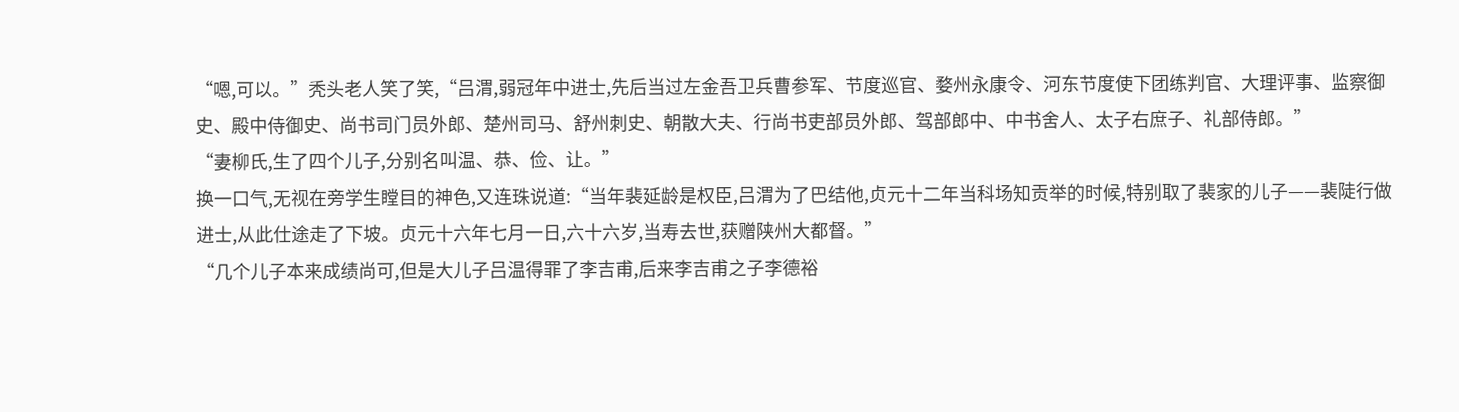“嗯,可以。”秃头老人笑了笑,“吕渭,弱冠年中进士,先后当过左金吾卫兵曹参军、节度巡官、婺州永康令、河东节度使下团练判官、大理评事、监察御史、殿中侍御史、尚书司门员外郎、楚州司马、舒州刺史、朝散大夫、行尚书吏部员外郎、驾部郎中、中书舍人、太子右庶子、礼部侍郎。”
“妻柳氏,生了四个儿子,分别名叫温、恭、俭、让。”
换一口气,无视在旁学生瞠目的神色,又连珠说道:“当年裴延龄是权臣,吕渭为了巴结他,贞元十二年当科场知贡举的时候,特别取了裴家的儿子——裴陡行做进士,从此仕途走了下坡。贞元十六年七月一日,六十六岁,当寿去世,获赠陕州大都督。”
“几个儿子本来成绩尚可,但是大儿子吕温得罪了李吉甫,后来李吉甫之子李德裕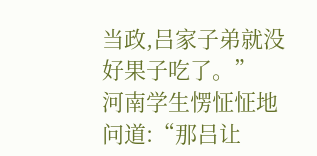当政,吕家子弟就没好果子吃了。”
河南学生愣怔怔地问道:“那吕让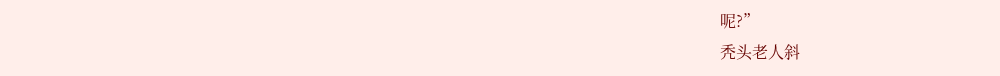呢?”
秃头老人斜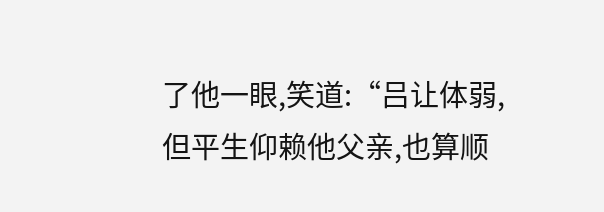了他一眼,笑道:“吕让体弱,但平生仰赖他父亲,也算顺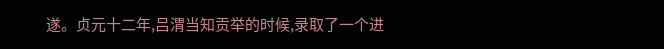遂。贞元十二年,吕渭当知贡举的时候,录取了一个进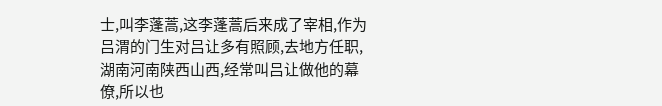士,叫李蓬蒿,这李蓬蒿后来成了宰相,作为吕渭的门生对吕让多有照顾,去地方任职,湖南河南陕西山西,经常叫吕让做他的幕僚,所以也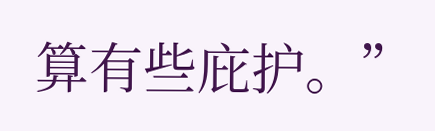算有些庇护。”